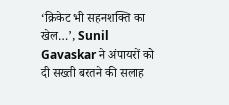‘क्रिकेट भी सहनशक्ति का खेल…’, Sunil Gavaskar ने अंपायरों को दी सख्ती बरतने की सलाह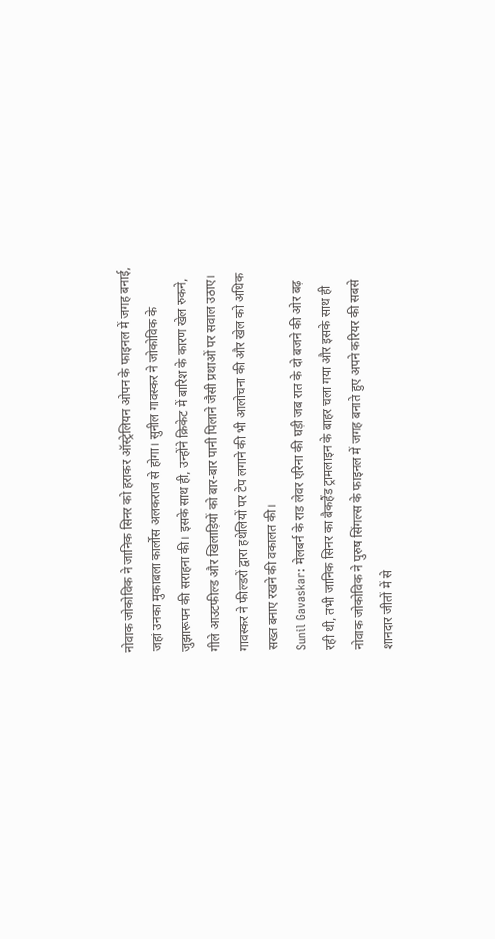नोवाक जोकोविक ने जानिक सिनर को हराकर ऑस्ट्रेलियन ओपन के फाइनल में जगह बनाई, जहां उनका मुकाबला कार्लोस अलकराज से होगा। सुनील गावस्कर ने जोकोविक के जुझारूपन की सराहना की। इसके साथ ही, उन्होंने क्रिकेट में बारिश के कारण खेल रुकने, गीले आउटफील्ड और खिलाड़ियों को बार-बार पानी पिलाने जैसी प्रथाओं पर सवाल उठाए। गावस्कर ने फील्डरों द्वारा हथेलियों पर टेप लगाने की भी आलोचना की और खेल को अधिक सख्त बनाए रखने की वकालत की।
Sunil Gavaskar: मेलबर्न के राड लेवर एरिना की घड़ी जब रात के दो बजने की ओर बढ़ रही थी, तभी जानिक सिनर का बैकहैंड ट्रामलाइन के बाहर चला गया और इसके साथ ही नोवाक जोकोविक ने पुरुष सिंगल्स के फाइनल में जगह बनाते हुए अपने करियर की सबसे शानदार जीतों में से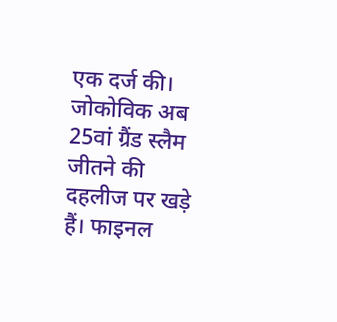एक दर्ज की। जोकोविक अब 25वां ग्रैंड स्लैम जीतने की दहलीज पर खड़े हैं। फाइनल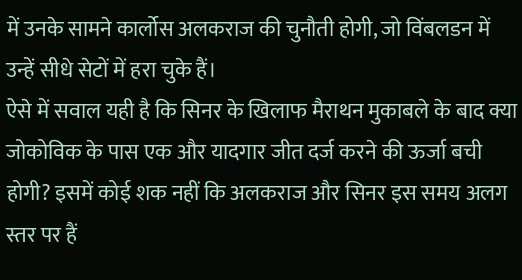में उनके सामने कार्लोस अलकराज की चुनौती होगी, जो विंबलडन में उन्हें सीधे सेटों में हरा चुके हैं।
ऐसे में सवाल यही है कि सिनर के खिलाफ मैराथन मुकाबले के बाद क्या जोकोविक के पास एक और यादगार जीत दर्ज करने की ऊर्जा बची होगी? इसमें कोई शक नहीं कि अलकराज और सिनर इस समय अलग स्तर पर हैं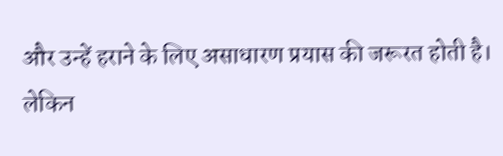और उन्हें हराने के लिए असाधारण प्रयास की जरूरत होती है।
लेकिन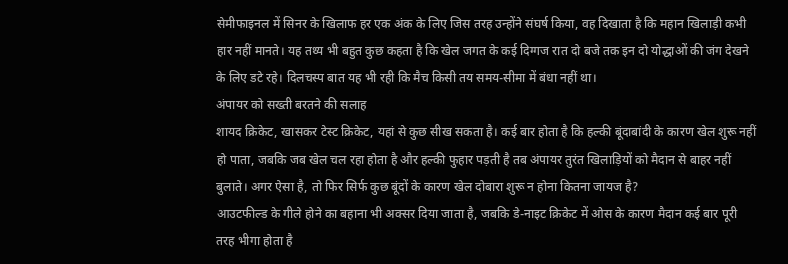सेमीफाइनल में सिनर के खिलाफ हर एक अंक के लिए जिस तरह उन्होंने संघर्ष किया, वह दिखाता है कि महान खिलाड़ी कभी हार नहीं मानते। यह तथ्य भी बहुत कुछ कहता है कि खेल जगत के कई दिग्गज रात दो बजे तक इन दो योद्धाओं की जंग देखने के लिए डटे रहे। दिलचस्प बात यह भी रही कि मैच किसी तय समय-सीमा में बंधा नहीं था।
अंपायर को सख्ती बरतने की सलाह
शायद क्रिकेट, खासकर टेस्ट क्रिकेट, यहां से कुछ सीख सकता है। कई बार होता है कि हल्की बूंदाबांदी के कारण खेल शुरू नहीं हो पाता, जबकि जब खेल चल रहा होता है और हल्की फुहार पड़ती है तब अंपायर तुरंत खिलाड़ियों को मैदान से बाहर नहीं बुलाते। अगर ऐसा है, तो फिर सिर्फ कुछ बूंदों के कारण खेल दोबारा शुरू न होना कितना जायज है?
आउटफील्ड के गीले होने का बहाना भी अक्सर दिया जाता है, जबकि डे-नाइट क्रिकेट में ओस के कारण मैदान कई बार पूरी तरह भीगा होता है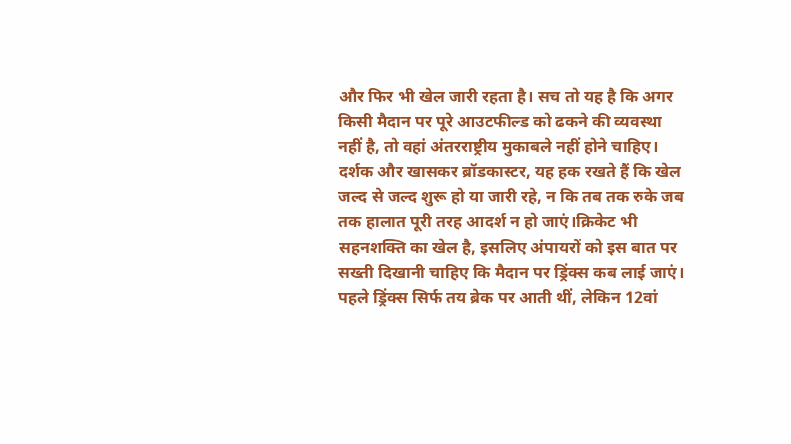और फिर भी खेल जारी रहता है। सच तो यह है कि अगर किसी मैदान पर पूरे आउटफील्ड को ढकने की व्यवस्था नहीं है, तो वहां अंतरराष्ट्रीय मुकाबले नहीं होने चाहिए। दर्शक और खासकर ब्रॉडकास्टर, यह हक रखते हैं कि खेल जल्द से जल्द शुरू हो या जारी रहे, न कि तब तक रुके जब तक हालात पूरी तरह आदर्श न हो जाएं।क्रिकेट भी सहनशक्ति का खेल है, इसलिए अंपायरों को इस बात पर सख्ती दिखानी चाहिए कि मैदान पर ड्रिंक्स कब लाई जाएं।
पहले ड्रिंक्स सिर्फ तय ब्रेक पर आती थीं, लेकिन 12वां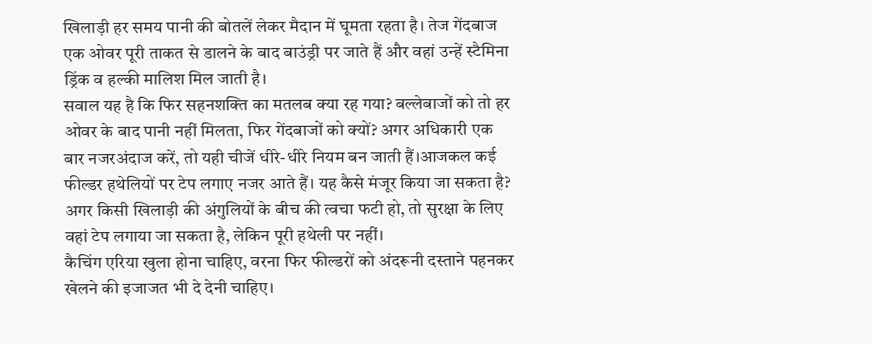खिलाड़ी हर समय पानी की बोतलें लेकर मैदान में घूमता रहता है। तेज गेंदबाज एक ओवर पूरी ताकत से डालने के बाद बाउंड्री पर जाते हैं और वहां उन्हें स्टैमिना ड्रिंक व हल्की मालिश मिल जाती है।
सवाल यह है कि फिर सहनशक्ति का मतलब क्या रह गया? बल्लेबाजों को तो हर ओवर के बाद पानी नहीं मिलता, फिर गेंदबाजों को क्यों? अगर अधिकारी एक बार नजरअंदाज करें, तो यही चीजें धीरे-धीरे नियम बन जाती हैं।आजकल कई फील्डर हथेलियों पर टेप लगाए नजर आते हैं। यह कैसे मंजूर किया जा सकता है? अगर किसी खिलाड़ी की अंगुलियों के बीच की त्वचा फटी हो, तो सुरक्षा के लिए वहां टेप लगाया जा सकता है, लेकिन पूरी हथेली पर नहीं।
कैचिंग एरिया खुला होना चाहिए, वरना फिर फील्डरों को अंदरूनी दस्ताने पहनकर खेलने की इजाजत भी दे देनी चाहिए।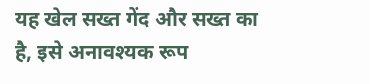यह खेल सख्त गेंद और सख्त का है, इसे अनावश्यक रूप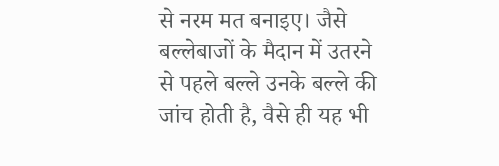से नरम मत बनाइए। जैसे बल्लेबाजों के मैदान में उतरने से पहले बल्ले उनके बल्ले की जांच होती है, वैसे ही यह भी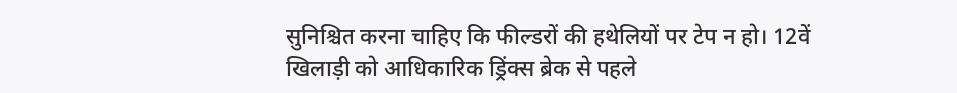सुनिश्चित करना चाहिए कि फील्डरों की हथेलियों पर टेप न हो। 12वें खिलाड़ी को आधिकारिक ड्रिंक्स ब्रेक से पहले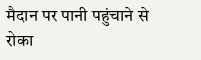मैदान पर पानी पहुंचाने से रोका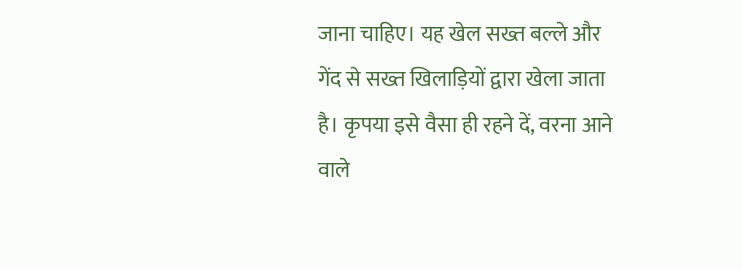जाना चाहिए। यह खेल सख्त बल्ले और गेंद से सख्त खिलाड़ियों द्वारा खेला जाता है। कृपया इसे वैसा ही रहने दें, वरना आने वाले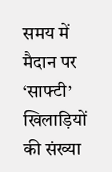समय में मैदान पर ‘साफ्टी’ खिलाड़ियों की संख्या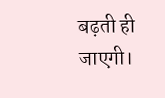बढ़ती ही जाएगी।